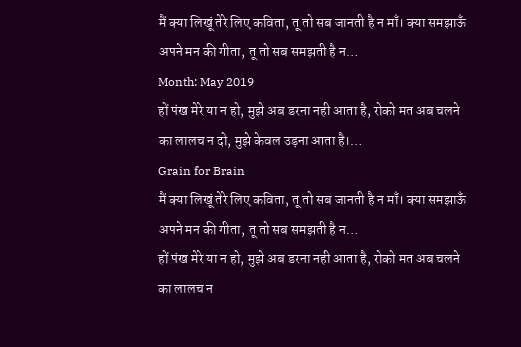मैं क्या लिखूं तेरे लिए कविता, तू तो सब जानती है न माँ। क्या समझाऊँ अपने मन की गीता, तू तो सब समझती है न…
Month: May 2019
हों पंख मेरे या न हो, मुझे अब डरना नही आता है, रोको मत अब चलने का लालच न दो, मुझे केवल उड़ना आता है।…
Grain for Brain
मैं क्या लिखूं तेरे लिए कविता, तू तो सब जानती है न माँ। क्या समझाऊँ अपने मन की गीता, तू तो सब समझती है न…
हों पंख मेरे या न हो, मुझे अब डरना नही आता है, रोको मत अब चलने का लालच न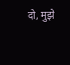दो, मुझे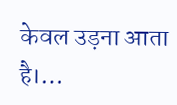केवल उड़ना आता है।…